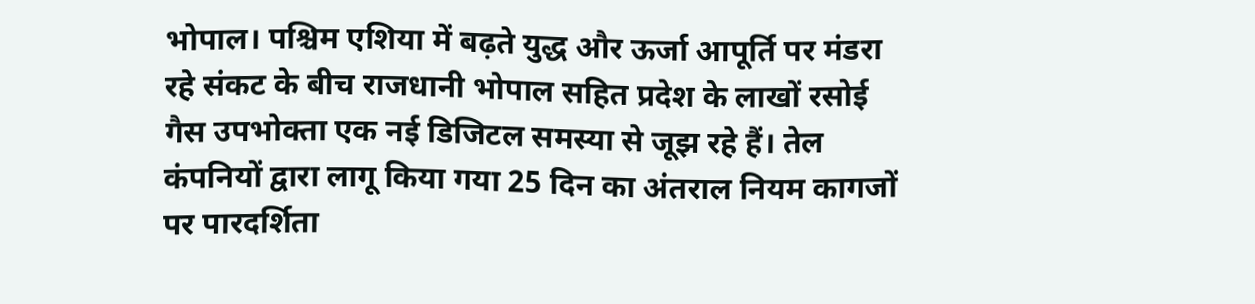भोपाल। पश्चिम एशिया में बढ़ते युद्ध और ऊर्जा आपूर्ति पर मंडरा रहे संकट के बीच राजधानी भोपाल सहित प्रदेश के लाखों रसोई गैस उपभोक्ता एक नई डिजिटल समस्या से जूझ रहे हैं। तेल कंपनियों द्वारा लागू किया गया 25 दिन का अंतराल नियम कागजों पर पारदर्शिता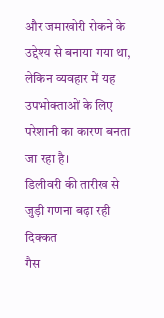और जमाखोरी रोकने के उद्देश्य से बनाया गया था, लेकिन व्यवहार में यह उपभोक्ताओं के लिए परेशानी का कारण बनता जा रहा है।
डिलीवरी की तारीख से जुड़ी गणना बढ़ा रही दिक्कत
गैस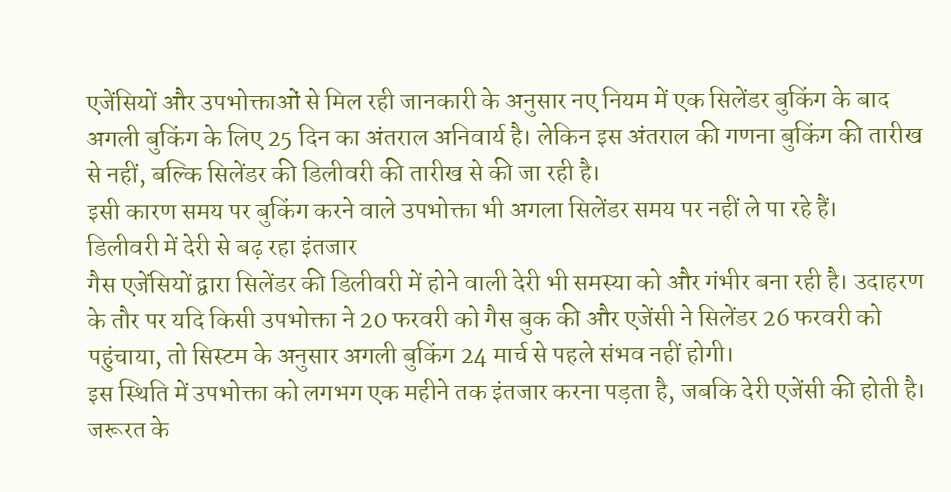एजेंसियों और उपभोक्ताओं से मिल रही जानकारी के अनुसार नए नियम में एक सिलेंडर बुकिंग के बाद अगली बुकिंग के लिए 25 दिन का अंतराल अनिवार्य है। लेकिन इस अंतराल की गणना बुकिंग की तारीख से नहीं, बल्कि सिलेंडर की डिलीवरी की तारीख से की जा रही है।
इसी कारण समय पर बुकिंग करने वाले उपभोक्ता भी अगला सिलेंडर समय पर नहीं ले पा रहे हैं।
डिलीवरी में देरी से बढ़ रहा इंतजार
गैस एजेंसियों द्वारा सिलेंडर की डिलीवरी में होने वाली देरी भी समस्या को और गंभीर बना रही है। उदाहरण के तौर पर यदि किसी उपभोक्ता ने 20 फरवरी को गैस बुक की और एजेंसी ने सिलेंडर 26 फरवरी को पहुंचाया, तो सिस्टम के अनुसार अगली बुकिंग 24 मार्च से पहले संभव नहीं होगी।
इस स्थिति में उपभोक्ता को लगभग एक महीने तक इंतजार करना पड़ता है, जबकि देरी एजेंसी की होती है।
जरूरत के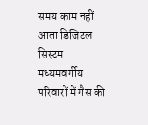समय काम नहीं आता डिजिटल सिस्टम
मध्यमवर्गीय परिवारों में गैस की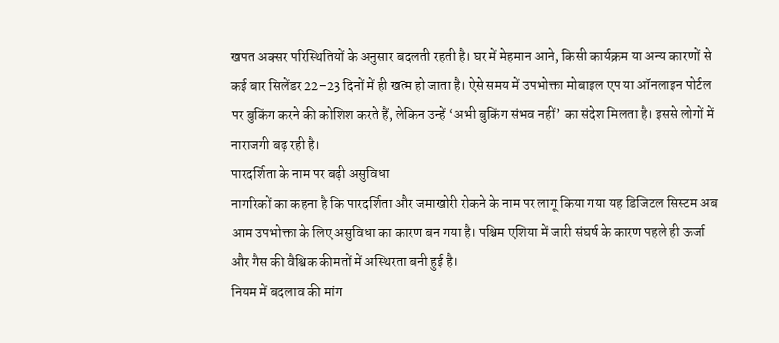खपत अक्सर परिस्थितियों के अनुसार बदलती रहती है। घर में मेहमान आने, किसी कार्यक्रम या अन्य कारणों से कई बार सिलेंडर 22–23 दिनों में ही खत्म हो जाता है। ऐसे समय में उपभोक्ता मोबाइल एप या ऑनलाइन पोर्टल पर बुकिंग करने की कोशिश करते हैं, लेकिन उन्हें ‘अभी बुकिंग संभव नहीं’ का संदेश मिलता है। इससे लोगों में नाराजगी बढ़ रही है।
पारदर्शिता के नाम पर बढ़ी असुविधा
नागरिकों का कहना है कि पारदर्शिता और जमाखोरी रोकने के नाम पर लागू किया गया यह डिजिटल सिस्टम अब आम उपभोक्ता के लिए असुविधा का कारण बन गया है। पश्चिम एशिया में जारी संघर्ष के कारण पहले ही ऊर्जा और गैस की वैश्विक कीमतों में अस्थिरता बनी हुई है।
नियम में बदलाव की मांग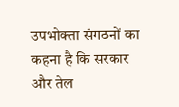उपभोक्ता संगठनों का कहना है कि सरकार और तेल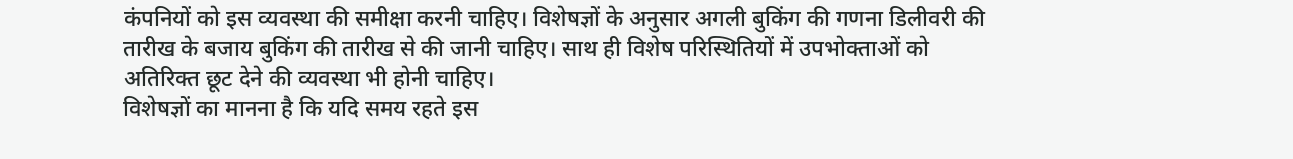कंपनियों को इस व्यवस्था की समीक्षा करनी चाहिए। विशेषज्ञों के अनुसार अगली बुकिंग की गणना डिलीवरी की तारीख के बजाय बुकिंग की तारीख से की जानी चाहिए। साथ ही विशेष परिस्थितियों में उपभोक्ताओं को अतिरिक्त छूट देने की व्यवस्था भी होनी चाहिए।
विशेषज्ञों का मानना है कि यदि समय रहते इस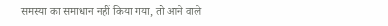समस्या का समाधान नहीं किया गया, तो आने वाले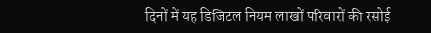दिनों में यह डिजिटल नियम लाखों परिवारों की रसोई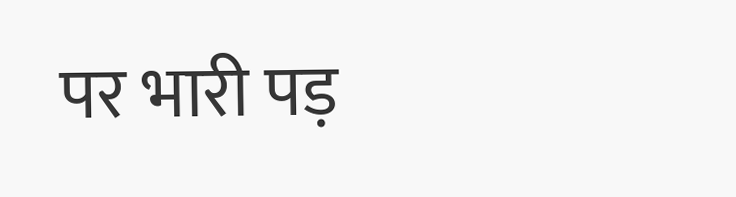पर भारी पड़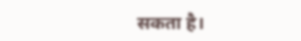सकता है।